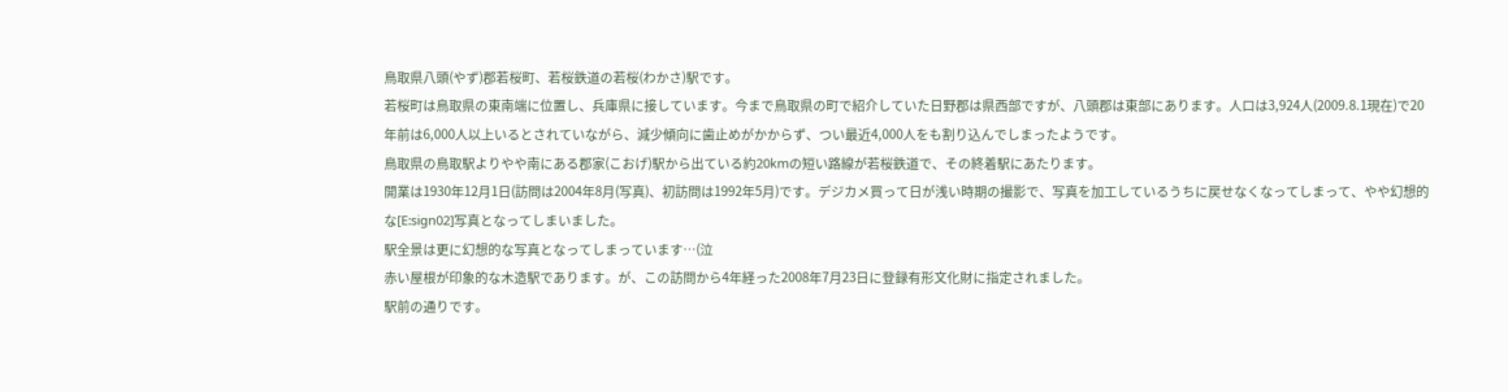鳥取県八頭(やず)郡若桜町、若桜鉄道の若桜(わかさ)駅です。
若桜町は鳥取県の東南端に位置し、兵庫県に接しています。今まで鳥取県の町で紹介していた日野郡は県西部ですが、八頭郡は東部にあります。人口は3,924人(2009.8.1現在)で20年前は6,000人以上いるとされていながら、減少傾向に歯止めがかからず、つい最近4,000人をも割り込んでしまったようです。
鳥取県の鳥取駅よりやや南にある郡家(こおげ)駅から出ている約20kmの短い路線が若桜鉄道で、その終着駅にあたります。
開業は1930年12月1日(訪問は2004年8月(写真)、初訪問は1992年5月)です。デジカメ買って日が浅い時期の撮影で、写真を加工しているうちに戻せなくなってしまって、やや幻想的な[E:sign02]写真となってしまいました。
駅全景は更に幻想的な写真となってしまっています…(泣
赤い屋根が印象的な木造駅であります。が、この訪問から4年経った2008年7月23日に登録有形文化財に指定されました。
駅前の通りです。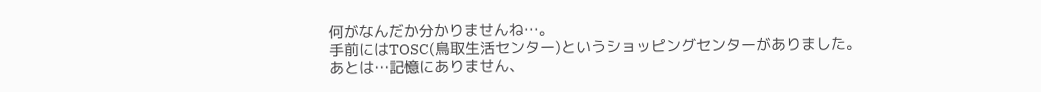何がなんだか分かりませんね…。
手前にはTOSC(鳥取生活センター)というショッピングセンターがありました。
あとは…記憶にありません、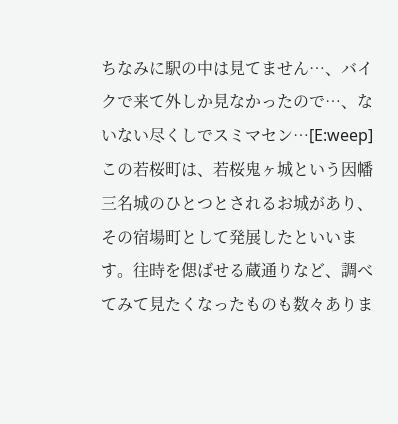ちなみに駅の中は見てません…、バイクで来て外しか見なかったので…、ないない尽くしでスミマセン…[E:weep]
この若桜町は、若桜鬼ヶ城という因幡三名城のひとつとされるお城があり、その宿場町として発展したといいます。往時を偲ばせる蔵通りなど、調べてみて見たくなったものも数々ありま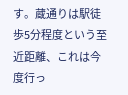す。蔵通りは駅徒歩5分程度という至近距離、これは今度行っ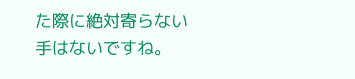た際に絶対寄らない手はないですね。